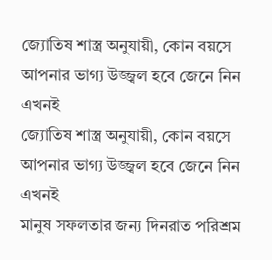জ্যোতিষ শাস্ত্র অনুযায়ী, কোন বয়সে আপনার ভাগ্য উজ্জ্বল হবে জেনে নিন এখনই
জ্যোতিষ শাস্ত্র অনুযায়ী, কোন বয়সে আপনার ভাগ্য উজ্জ্বল হবে জেনে নিন এখনই
মানুষ সফলতার জন্য দিনরাত পরিশ্রম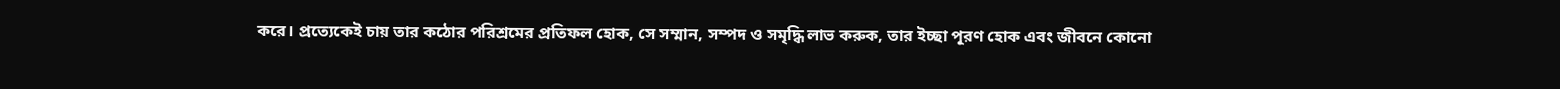করে। প্রত্যেকেই চায় তার কঠোর পরিশ্রমের প্রতিফল হোক, সে সম্মান, সম্পদ ও সমৃদ্ধি লাভ করুক, তার ইচ্ছা পূরণ হোক এবং জীবনে কোনো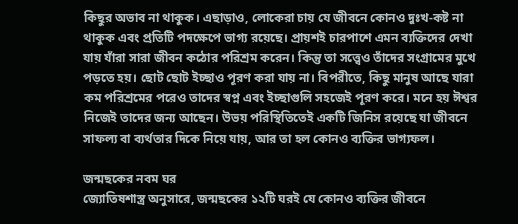কিছুর অভাব না থাকুক। এছাড়াও, লোকেরা চায় যে জীবনে কোনও দুঃখ-কষ্ট না থাকুক এবং প্রতিটি পদক্ষেপে ভাগ্য রয়েছে। প্রায়শই চারপাশে এমন ব্যক্তিদের দেখা যায় যাঁরা সারা জীবন কঠোর পরিশ্রম করেন। কিন্তু তা সত্ত্বেও তাঁদের সংগ্রামের মুখে পড়তে হয়। ছোট ছোট ইচ্ছাও পূরণ করা যায় না। বিপরীতে, কিছু মানুষ আছে যারা কম পরিশ্রমের পরেও তাদের স্বপ্ন এবং ইচ্ছাগুলি সহজেই পূরণ করে। মনে হয় ঈশ্বর নিজেই তাদের জন্য আছেন। উভয় পরিস্থিতিতেই একটি জিনিস রয়েছে যা জীবনে সাফল্য বা ব্যর্থতার দিকে নিয়ে যায়, আর তা হল কোনও ব্যক্তির ভাগ্যফল।

জন্মছকের নবম ঘর
জ্যোতিষশাস্ত্র অনুসারে, জন্মছকের ১২টি ঘরই যে কোনও ব্যক্তির জীবনে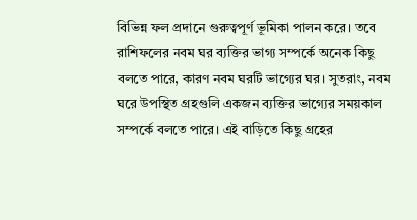বিভিন্ন ফল প্রদানে গুরুত্বপূর্ণ ভূমিকা পালন করে। তবে রাশিফলের নবম ঘর ব্যক্তির ভাগ্য সম্পর্কে অনেক কিছু বলতে পারে, কারণ নবম ঘরটি ভাগ্যের ঘর। সুতরাং, নবম ঘরে উপস্থিত গ্রহগুলি একজন ব্যক্তির ভাগ্যের সময়কাল সম্পর্কে বলতে পারে। এই বাড়িতে কিছু গ্রহের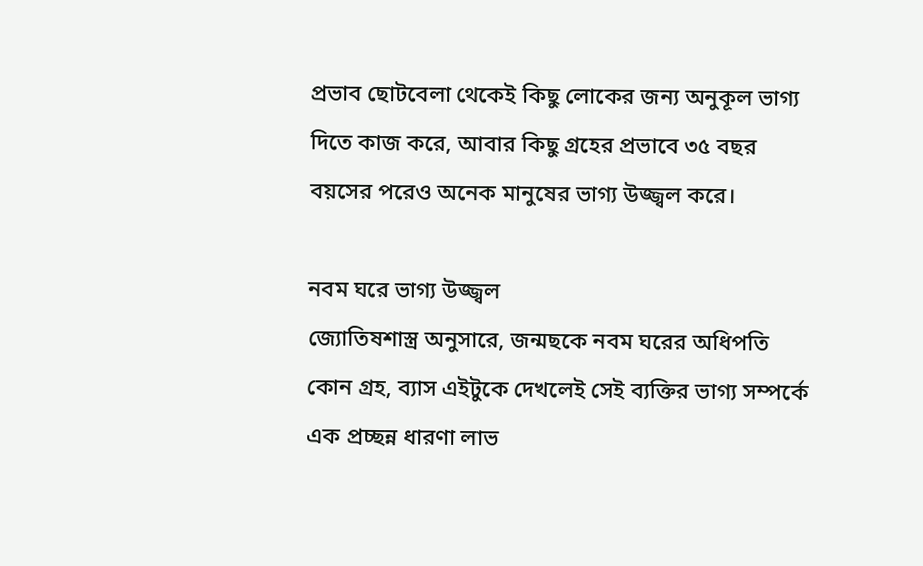প্রভাব ছোটবেলা থেকেই কিছু লোকের জন্য অনুকূল ভাগ্য দিতে কাজ করে, আবার কিছু গ্রহের প্রভাবে ৩৫ বছর বয়সের পরেও অনেক মানুষের ভাগ্য উজ্জ্বল করে।

নবম ঘরে ভাগ্য উজ্জ্বল
জ্যোতিষশাস্ত্র অনুসারে, জন্মছকে নবম ঘরের অধিপতি কোন গ্রহ, ব্যাস এইটুকে দেখলেই সেই ব্যক্তির ভাগ্য সম্পর্কে এক প্রচ্ছন্ন ধারণা লাভ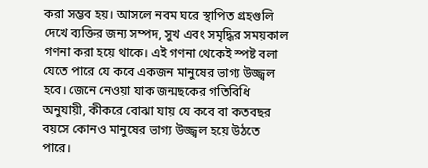করা সম্ভব হয়। আসলে নবম ঘরে স্থাপিত গ্রহগুলি দেখে ব্যক্তির জন্য সম্পদ, সুখ এবং সমৃদ্ধির সময়কাল গণনা করা হয়ে থাকে। এই গণনা থেকেই স্পষ্ট বলা যেতে পারে যে কবে একজন মানুষের ভাগ্য উজ্জ্বল হবে। জেনে নেওয়া যাক জন্মছকের গতিবিধি অনুযায়ী, কীকরে বোঝা যায় যে কবে বা কতবছর বয়সে কোনও মানুষের ভাগ্য উজ্জ্বল হয়ে উঠতে পারে।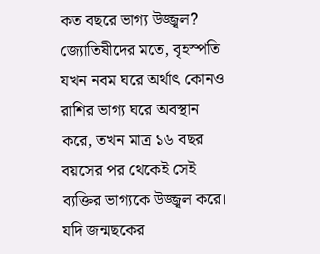কত বছরে ভাগ্য উজ্জ্বল?
জ্যোতিষীদের মতে, বৃহস্পতি যখন নবম ঘরে অর্থাৎ কোনও রাশির ভাগ্য ঘরে অবস্থান করে, তখন মাত্র ১৬ বছর বয়সের পর থেকেই সেই ব্যক্তির ভাগ্যকে উজ্জ্বল করে। যদি জন্মছকের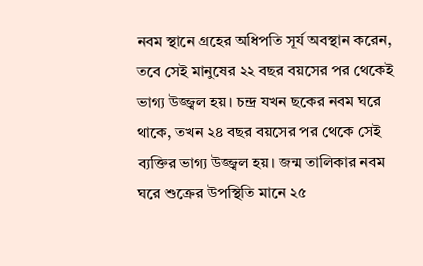নবম স্থানে গ্রহের অধিপতি সূর্য অবস্থান করেন, তবে সেই মানুষের ২২ বছর বয়সের পর থেকেই ভাগ্য উজ্জ্বল হয়। চন্দ্র যখন ছকের নবম ঘরে থাকে, তখন ২৪ বছর বয়সের পর থেকে সেই ব্যক্তির ভাগ্য উজ্জ্বল হয়। জন্ম তালিকার নবম ঘরে শুক্রের উপস্থিতি মানে ২৫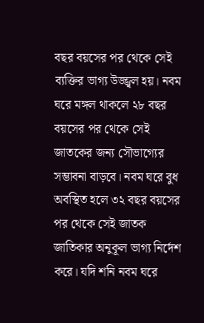বছর বয়সের পর থেকে সেই ব্যক্তির ভাগ্য উজ্জ্বল হয়। নবম ঘরে মঙ্গল থাকলে ২৮ বছর বয়সের পর থেকে সেই জাতকের জন্য সৌভাগ্যের সম্ভাবনা বাড়বে। নবম ঘরে বুধ অবস্থিত হলে ৩২ বছর বয়সের পর থেকে সেই জাতক জাতিকার অনুকূল ভাগ্য নির্দেশ করে। যদি শনি নবম ঘরে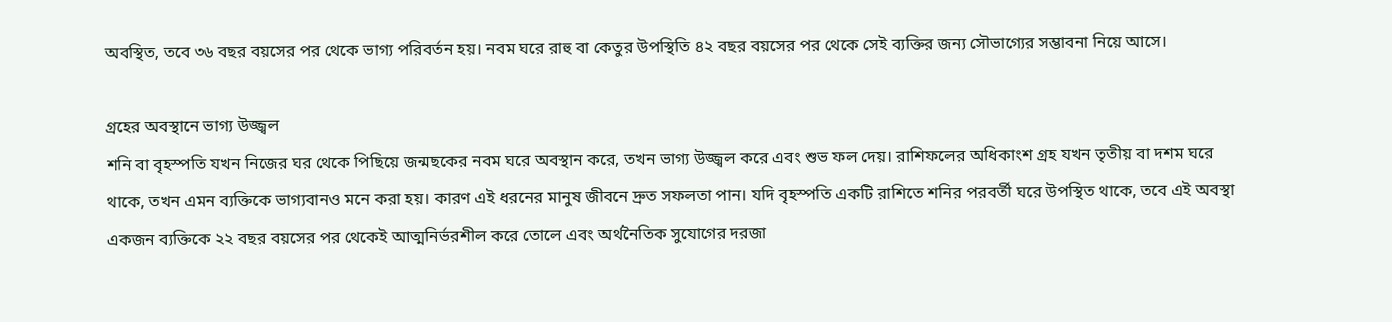অবস্থিত, তবে ৩৬ বছর বয়সের পর থেকে ভাগ্য পরিবর্তন হয়। নবম ঘরে রাহু বা কেতুর উপস্থিতি ৪২ বছর বয়সের পর থেকে সেই ব্যক্তির জন্য সৌভাগ্যের সম্ভাবনা নিয়ে আসে।

গ্রহের অবস্থানে ভাগ্য উজ্জ্বল
শনি বা বৃহস্পতি যখন নিজের ঘর থেকে পিছিয়ে জন্মছকের নবম ঘরে অবস্থান করে, তখন ভাগ্য উজ্জ্বল করে এবং শুভ ফল দেয়। রাশিফলের অধিকাংশ গ্রহ যখন তৃতীয় বা দশম ঘরে থাকে, তখন এমন ব্যক্তিকে ভাগ্যবানও মনে করা হয়। কারণ এই ধরনের মানুষ জীবনে দ্রুত সফলতা পান। যদি বৃহস্পতি একটি রাশিতে শনির পরবর্তী ঘরে উপস্থিত থাকে, তবে এই অবস্থা একজন ব্যক্তিকে ২২ বছর বয়সের পর থেকেই আত্মনির্ভরশীল করে তোলে এবং অর্থনৈতিক সুযোগের দরজা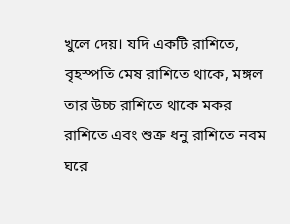খুলে দেয়। যদি একটি রাশিতে, বৃহস্পতি মেষ রাশিতে থাকে, মঙ্গল তার উচ্চ রাশিতে থাকে মকর রাশিতে এবং শুক্র ধনু রাশিতে নবম ঘরে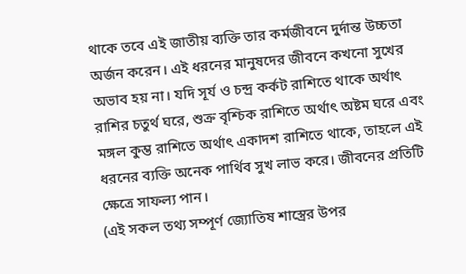থাকে তবে এই জাতীয় ব্যক্তি তার কর্মজীবনে দুর্দান্ত উচ্চতা অর্জন করেন। এই ধরনের মানুষদের জীবনে কখনো সুখের অভাব হয় না। যদি সূর্য ও চন্দ্র কর্কট রাশিতে থাকে অর্থাৎ রাশির চতুর্থ ঘরে, শুক্র বৃশ্চিক রাশিতে অর্থাৎ অষ্টম ঘরে এবং মঙ্গল কুম্ভ রাশিতে অর্থাৎ একাদশ রাশিতে থাকে, তাহলে এই ধরনের ব্যক্তি অনেক পার্থিব সুখ লাভ করে। জীবনের প্রতিটি ক্ষেত্রে সাফল্য পান।
(এই সকল তথ্য সম্পূর্ণ জ্যোতিষ শাস্ত্রের উপর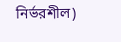নির্ভরশীল)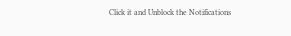Click it and Unblock the Notifications